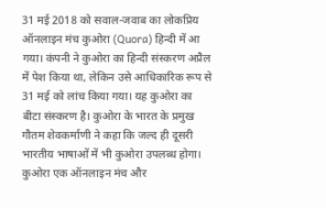31 मई 2018 को सवाल-जवाब का लोकप्रिय ऑनलाइन मंच कुओरा (Quora) हिन्दी में आ गया। कंपनी ने कुओरा का हिन्दी संस्करण अप्रैल में पेश किया था, लेकिन उसे आधिकारिक रूप से 31 मई को लांच किया गया। यह कुओरा का बीटा संस्करण है। कुओरा के भारत के प्रमुख गौतम शेवकर्माणी ने कहा कि जल्द ही दूसरी भारतीय भाषाओं में भी कुओरा उपलब्ध होगा।
कुओरा एक ऑनलाइन मंच और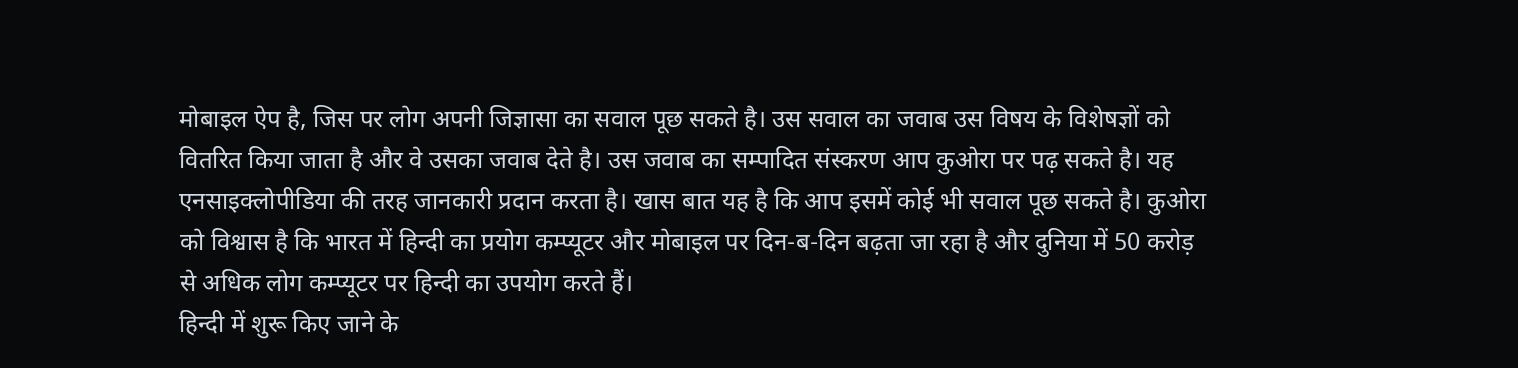मोबाइल ऐप है, जिस पर लोग अपनी जिज्ञासा का सवाल पूछ सकते है। उस सवाल का जवाब उस विषय के विशेषज्ञों को वितरित किया जाता है और वे उसका जवाब देते है। उस जवाब का सम्पादित संस्करण आप कुओरा पर पढ़ सकते है। यह एनसाइक्लोपीडिया की तरह जानकारी प्रदान करता है। खास बात यह है कि आप इसमें कोई भी सवाल पूछ सकते है। कुओरा को विश्वास है कि भारत में हिन्दी का प्रयोग कम्प्यूटर और मोबाइल पर दिन-ब-दिन बढ़ता जा रहा है और दुनिया में 50 करोड़ से अधिक लोग कम्प्यूटर पर हिन्दी का उपयोग करते हैं।
हिन्दी में शुरू किए जाने के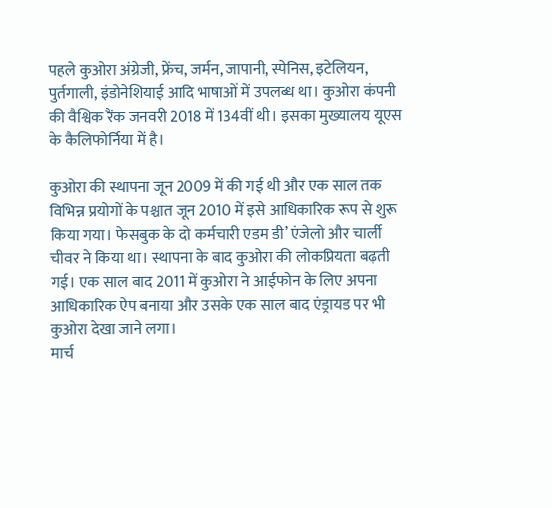पहले कुओरा अंग्रेजी, फ्रेंच, जर्मन, जापानी, स्पेनिस, इटेलियन, पुर्तगाली, इंडोनेशियाई आदि भाषाओं में उपलब्ध था। कुओरा कंपनी की वैश्विक रैंक जनवरी 2018 में 134वीं थी। इसका मुख्यालय यूएस के कैलिफोर्निया में है।

कुओरा की स्थापना जून 2009 में की गई थी और एक साल तक विभिन्न प्रयोगों के पश्चात जून 2010 में इसे आधिकारिक रूप से शुरू किया गया। फेसबुक के दो कर्मचारी एडम डी’ एंजेलो और चार्ली चीवर ने किया था। स्थापना के बाद कुओरा की लोकप्रियता बढ़ती गई। एक साल बाद 2011 में कुओरा ने आईफोन के लिए अपना आधिकारिक ऐप बनाया और उसके एक साल बाद एंड्रायड पर भी कुओरा देखा जाने लगा।
मार्च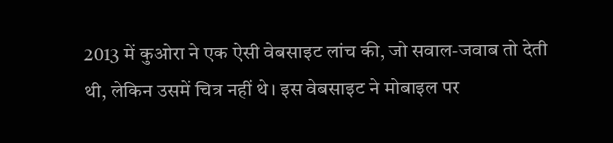2013 में कुओरा ने एक ऐसी वेबसाइट लांच की, जो सवाल-जवाब तो देती थी, लेकिन उसमें चित्र नहीं थे। इस वेबसाइट ने मोबाइल पर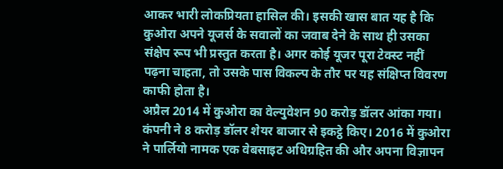आकर भारी लोकप्रियता हासिल की। इसकी खास बात यह है कि कुओरा अपने यूजर्स के सवालों का जवाब देने के साथ ही उसका संक्षेप रूप भी प्रस्तुत करता है। अगर कोई यूजर पूरा टेक्स्ट नहीं पढ़ना चाहता, तो उसके पास विकल्प के तौर पर यह संक्षिप्त विवरण काफी होता है।
अप्रैल 2014 में कुओरा का वेल्युवेशन 90 करोड़ डॉलर आंका गया। कंपनी ने 8 करोड़ डॉलर शेयर बाजार से इकट्ठे किए। 2016 में कुओरा ने पार्लियो नामक एक वेबसाइट अधिग्रहित की और अपना विज्ञापन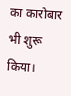का कारोबार भी शुरू किया।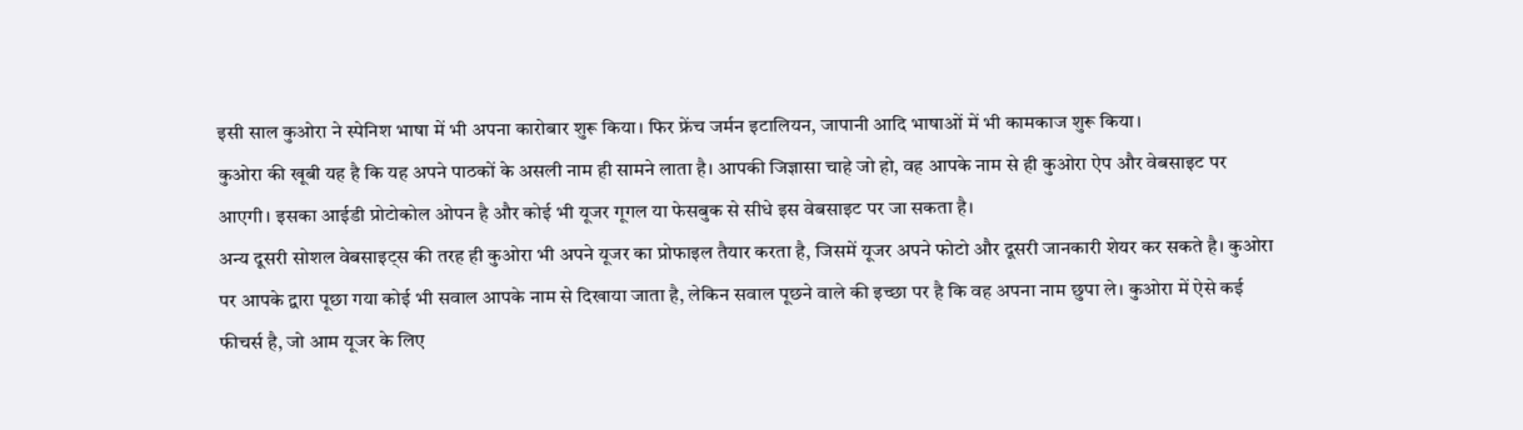इसी साल कुओरा ने स्पेनिश भाषा में भी अपना कारोबार शुरू किया। फिर फ्रेंच जर्मन इटालियन, जापानी आदि भाषाओं में भी कामकाज शुरू किया।
कुओरा की खूबी यह है कि यह अपने पाठकों के असली नाम ही सामने लाता है। आपकी जिज्ञासा चाहे जो हो, वह आपके नाम से ही कुओरा ऐप और वेबसाइट पर आएगी। इसका आईडी प्रोटोकोल ओपन है और कोई भी यूजर गूगल या फेसबुक से सीधे इस वेबसाइट पर जा सकता है।
अन्य दूसरी सोशल वेबसाइट्स की तरह ही कुओरा भी अपने यूजर का प्रोफाइल तैयार करता है, जिसमें यूजर अपने फोटो और दूसरी जानकारी शेयर कर सकते है। कुओरा पर आपके द्वारा पूछा गया कोई भी सवाल आपके नाम से दिखाया जाता है, लेकिन सवाल पूछने वाले की इच्छा पर है कि वह अपना नाम छुपा ले। कुओरा में ऐसे कई फीचर्स है, जो आम यूजर के लिए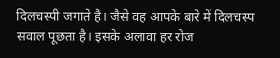दिलचस्पी जगाते है। जैसे वह आपके बारे में दिलचस्प सवाल पूछता है। इसके अलावा हर रोज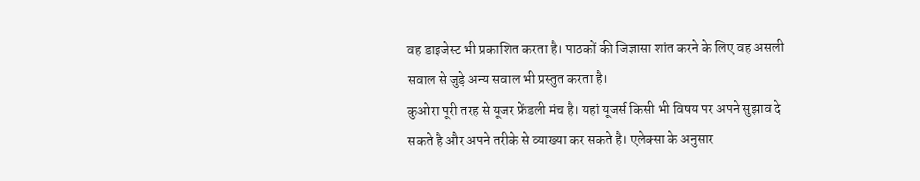वह डाइजेस्ट भी प्रकाशित करता है। पाठकों की जिज्ञासा शांत करने के लिए वह असली सवाल से जुड़े अन्य सवाल भी प्रस्तुत करता है।
कुओरा पूरी तरह से यूजर फ्रेंडली मंच है। यहां यूजर्स किसी भी विषय पर अपने सुझाव दे सकते है और अपने तरीके से व्याख्या कर सकते है। एलेक्सा के अनुसार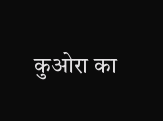कुओरा का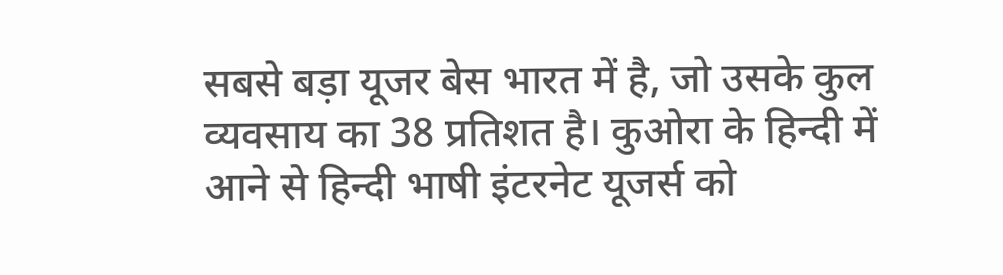सबसे बड़ा यूजर बेस भारत में है, जो उसके कुल व्यवसाय का 38 प्रतिशत है। कुओरा के हिन्दी में आने से हिन्दी भाषी इंटरनेट यूजर्स को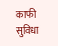काफी सुविधा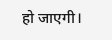हो जाएगी।